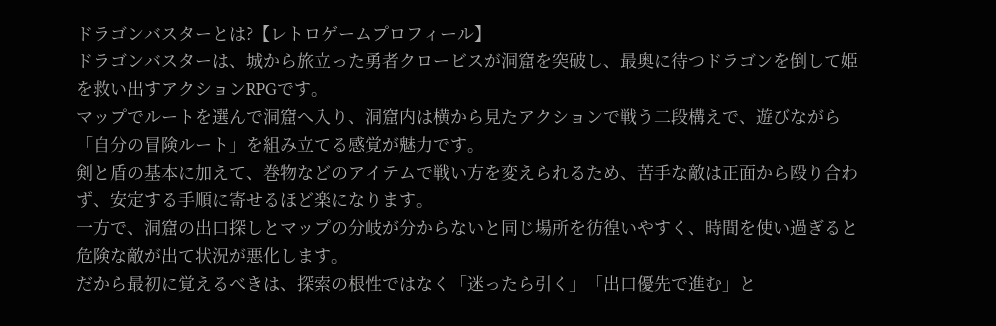ドラゴンバスターとは?【レトロゲームプロフィール】
ドラゴンバスターは、城から旅立った勇者クロービスが洞窟を突破し、最奥に待つドラゴンを倒して姫を救い出すアクションRPGです。
マップでルートを選んで洞窟へ入り、洞窟内は横から見たアクションで戦う二段構えで、遊びながら「自分の冒険ルート」を組み立てる感覚が魅力です。
剣と盾の基本に加えて、巻物などのアイテムで戦い方を変えられるため、苦手な敵は正面から殴り合わず、安定する手順に寄せるほど楽になります。
一方で、洞窟の出口探しとマップの分岐が分からないと同じ場所を彷徨いやすく、時間を使い過ぎると危険な敵が出て状況が悪化します。
だから最初に覚えるべきは、探索の根性ではなく「迷ったら引く」「出口優先で進む」と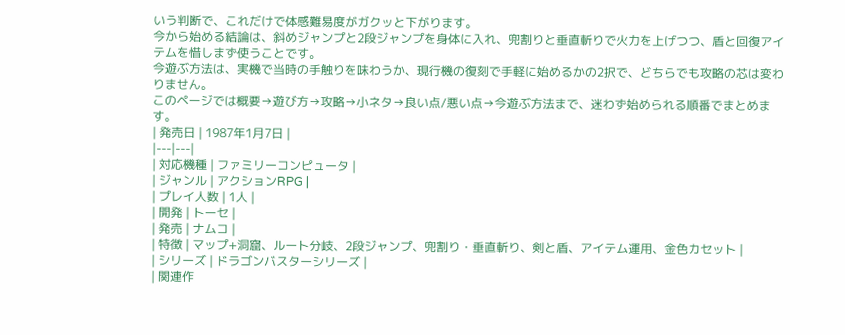いう判断で、これだけで体感難易度がガクッと下がります。
今から始める結論は、斜めジャンプと2段ジャンプを身体に入れ、兜割りと垂直斬りで火力を上げつつ、盾と回復アイテムを惜しまず使うことです。
今遊ぶ方法は、実機で当時の手触りを味わうか、現行機の復刻で手軽に始めるかの2択で、どちらでも攻略の芯は変わりません。
このページでは概要→遊び方→攻略→小ネタ→良い点/悪い点→今遊ぶ方法まで、迷わず始められる順番でまとめます。
| 発売日 | 1987年1月7日 |
|---|---|
| 対応機種 | ファミリーコンピュータ |
| ジャンル | アクションRPG |
| プレイ人数 | 1人 |
| 開発 | トーセ |
| 発売 | ナムコ |
| 特徴 | マップ+洞窟、ルート分岐、2段ジャンプ、兜割り・垂直斬り、剣と盾、アイテム運用、金色カセット |
| シリーズ | ドラゴンバスターシリーズ |
| 関連作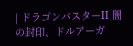| ドラゴンバスターII 闇の封印、ドルアーガ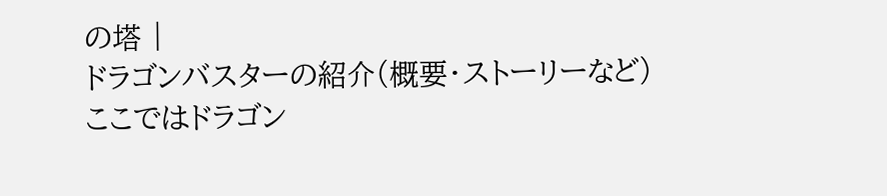の塔 |
ドラゴンバスターの紹介(概要・ストーリーなど)
ここではドラゴン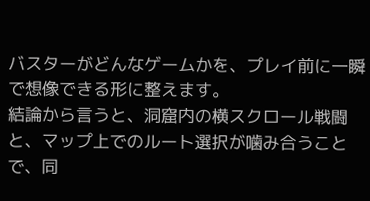バスターがどんなゲームかを、プレイ前に一瞬で想像できる形に整えます。
結論から言うと、洞窟内の横スクロール戦闘と、マップ上でのルート選択が噛み合うことで、同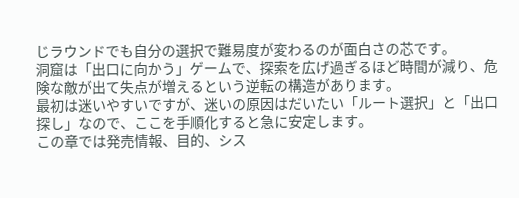じラウンドでも自分の選択で難易度が変わるのが面白さの芯です。
洞窟は「出口に向かう」ゲームで、探索を広げ過ぎるほど時間が減り、危険な敵が出て失点が増えるという逆転の構造があります。
最初は迷いやすいですが、迷いの原因はだいたい「ルート選択」と「出口探し」なので、ここを手順化すると急に安定します。
この章では発売情報、目的、シス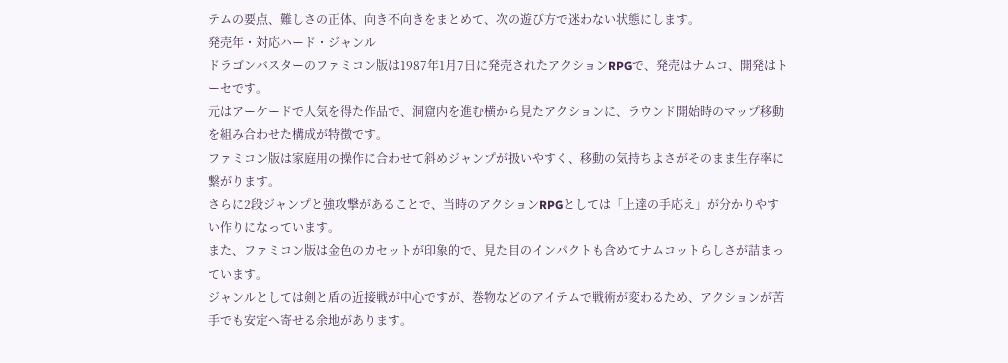テムの要点、難しさの正体、向き不向きをまとめて、次の遊び方で迷わない状態にします。
発売年・対応ハード・ジャンル
ドラゴンバスターのファミコン版は1987年1月7日に発売されたアクションRPGで、発売はナムコ、開発はトーセです。
元はアーケードで人気を得た作品で、洞窟内を進む横から見たアクションに、ラウンド開始時のマップ移動を組み合わせた構成が特徴です。
ファミコン版は家庭用の操作に合わせて斜めジャンプが扱いやすく、移動の気持ちよさがそのまま生存率に繋がります。
さらに2段ジャンプと強攻撃があることで、当時のアクションRPGとしては「上達の手応え」が分かりやすい作りになっています。
また、ファミコン版は金色のカセットが印象的で、見た目のインパクトも含めてナムコットらしさが詰まっています。
ジャンルとしては剣と盾の近接戦が中心ですが、巻物などのアイテムで戦術が変わるため、アクションが苦手でも安定へ寄せる余地があります。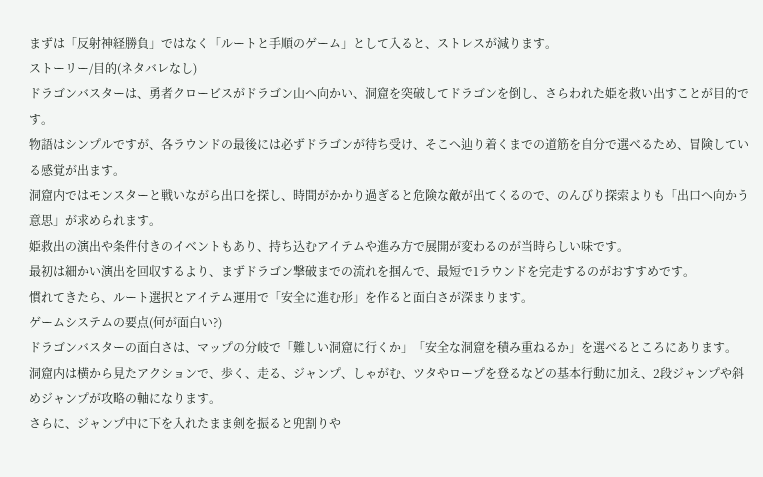まずは「反射神経勝負」ではなく「ルートと手順のゲーム」として入ると、ストレスが減ります。
ストーリー/目的(ネタバレなし)
ドラゴンバスターは、勇者クロービスがドラゴン山へ向かい、洞窟を突破してドラゴンを倒し、さらわれた姫を救い出すことが目的です。
物語はシンプルですが、各ラウンドの最後には必ずドラゴンが待ち受け、そこへ辿り着くまでの道筋を自分で選べるため、冒険している感覚が出ます。
洞窟内ではモンスターと戦いながら出口を探し、時間がかかり過ぎると危険な敵が出てくるので、のんびり探索よりも「出口へ向かう意思」が求められます。
姫救出の演出や条件付きのイベントもあり、持ち込むアイテムや進み方で展開が変わるのが当時らしい味です。
最初は細かい演出を回収するより、まずドラゴン撃破までの流れを掴んで、最短で1ラウンドを完走するのがおすすめです。
慣れてきたら、ルート選択とアイテム運用で「安全に進む形」を作ると面白さが深まります。
ゲームシステムの要点(何が面白い?)
ドラゴンバスターの面白さは、マップの分岐で「難しい洞窟に行くか」「安全な洞窟を積み重ねるか」を選べるところにあります。
洞窟内は横から見たアクションで、歩く、走る、ジャンプ、しゃがむ、ツタやロープを登るなどの基本行動に加え、2段ジャンプや斜めジャンプが攻略の軸になります。
さらに、ジャンプ中に下を入れたまま剣を振ると兜割りや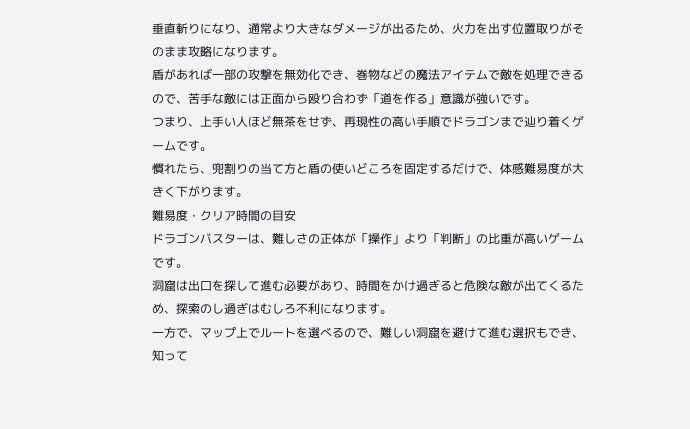垂直斬りになり、通常より大きなダメージが出るため、火力を出す位置取りがそのまま攻略になります。
盾があれば一部の攻撃を無効化でき、巻物などの魔法アイテムで敵を処理できるので、苦手な敵には正面から殴り合わず「道を作る」意識が強いです。
つまり、上手い人ほど無茶をせず、再現性の高い手順でドラゴンまで辿り着くゲームです。
慣れたら、兜割りの当て方と盾の使いどころを固定するだけで、体感難易度が大きく下がります。
難易度・クリア時間の目安
ドラゴンバスターは、難しさの正体が「操作」より「判断」の比重が高いゲームです。
洞窟は出口を探して進む必要があり、時間をかけ過ぎると危険な敵が出てくるため、探索のし過ぎはむしろ不利になります。
一方で、マップ上でルートを選べるので、難しい洞窟を避けて進む選択もでき、知って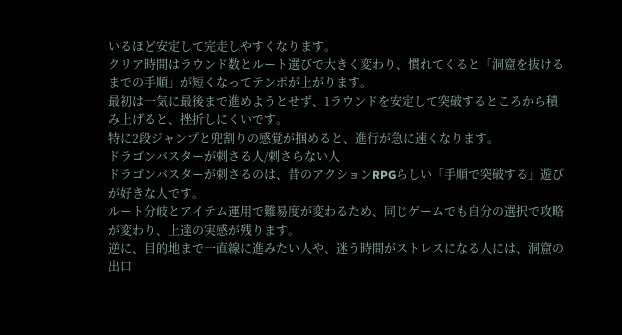いるほど安定して完走しやすくなります。
クリア時間はラウンド数とルート選びで大きく変わり、慣れてくると「洞窟を抜けるまでの手順」が短くなってテンポが上がります。
最初は一気に最後まで進めようとせず、1ラウンドを安定して突破するところから積み上げると、挫折しにくいです。
特に2段ジャンプと兜割りの感覚が掴めると、進行が急に速くなります。
ドラゴンバスターが刺さる人/刺さらない人
ドラゴンバスターが刺さるのは、昔のアクションRPGらしい「手順で突破する」遊びが好きな人です。
ルート分岐とアイテム運用で難易度が変わるため、同じゲームでも自分の選択で攻略が変わり、上達の実感が残ります。
逆に、目的地まで一直線に進みたい人や、迷う時間がストレスになる人には、洞窟の出口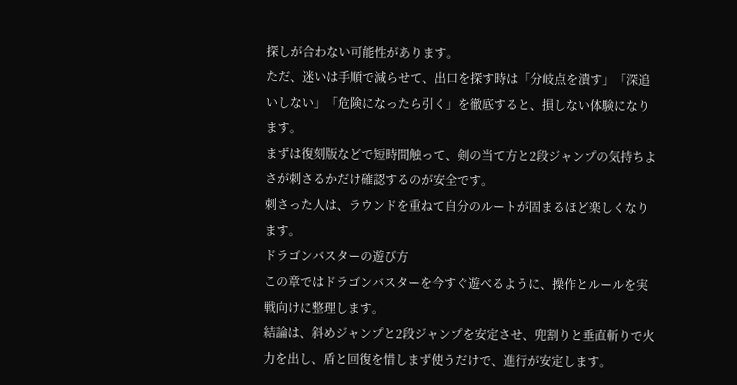探しが合わない可能性があります。
ただ、迷いは手順で減らせて、出口を探す時は「分岐点を潰す」「深追いしない」「危険になったら引く」を徹底すると、損しない体験になります。
まずは復刻版などで短時間触って、剣の当て方と2段ジャンプの気持ちよさが刺さるかだけ確認するのが安全です。
刺さった人は、ラウンドを重ねて自分のルートが固まるほど楽しくなります。
ドラゴンバスターの遊び方
この章ではドラゴンバスターを今すぐ遊べるように、操作とルールを実戦向けに整理します。
結論は、斜めジャンプと2段ジャンプを安定させ、兜割りと垂直斬りで火力を出し、盾と回復を惜しまず使うだけで、進行が安定します。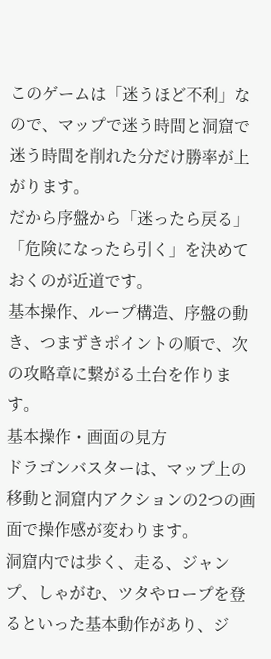このゲームは「迷うほど不利」なので、マップで迷う時間と洞窟で迷う時間を削れた分だけ勝率が上がります。
だから序盤から「迷ったら戻る」「危険になったら引く」を決めておくのが近道です。
基本操作、ループ構造、序盤の動き、つまずきポイントの順で、次の攻略章に繋がる土台を作ります。
基本操作・画面の見方
ドラゴンバスターは、マップ上の移動と洞窟内アクションの2つの画面で操作感が変わります。
洞窟内では歩く、走る、ジャンプ、しゃがむ、ツタやロープを登るといった基本動作があり、ジ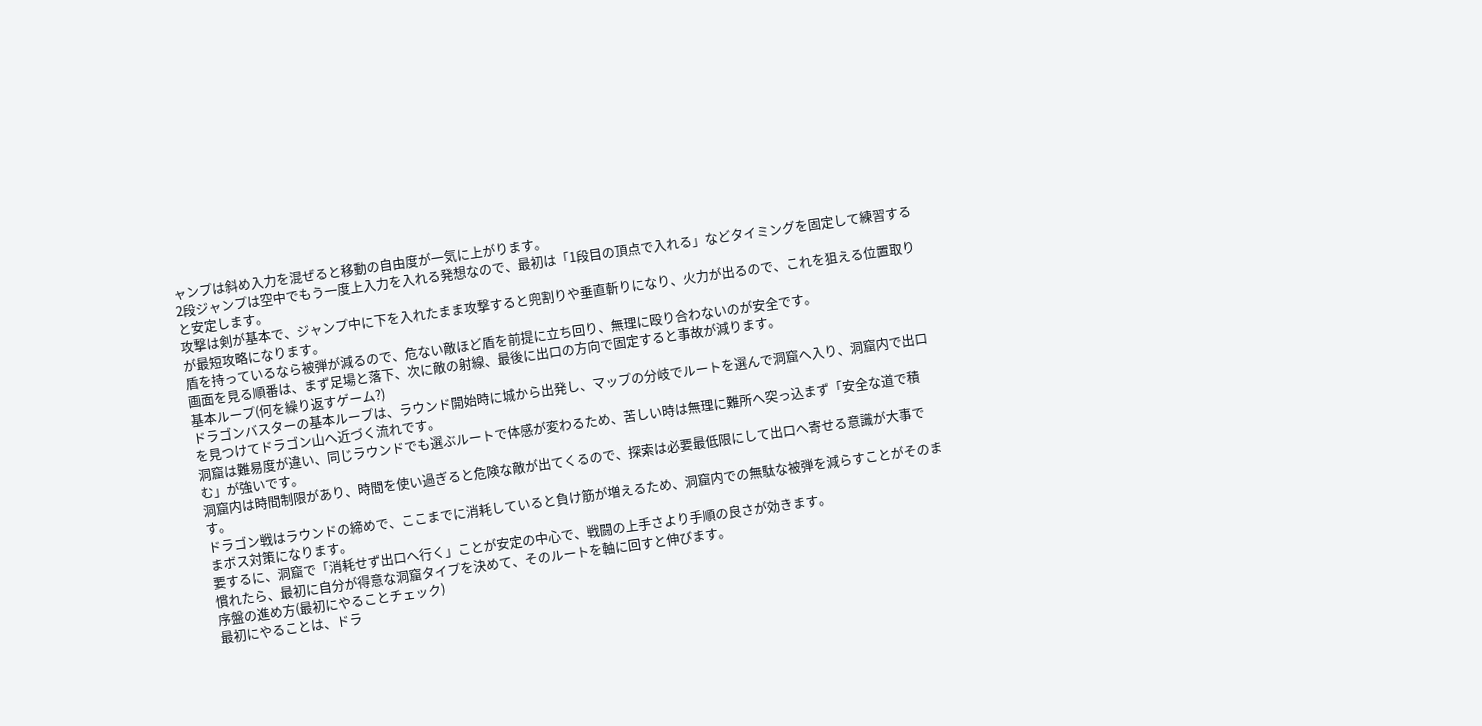ャンプは斜め入力を混ぜると移動の自由度が一気に上がります。
2段ジャンプは空中でもう一度上入力を入れる発想なので、最初は「1段目の頂点で入れる」などタイミングを固定して練習すると安定します。
攻撃は剣が基本で、ジャンプ中に下を入れたまま攻撃すると兜割りや垂直斬りになり、火力が出るので、これを狙える位置取りが最短攻略になります。
盾を持っているなら被弾が減るので、危ない敵ほど盾を前提に立ち回り、無理に殴り合わないのが安全です。
画面を見る順番は、まず足場と落下、次に敵の射線、最後に出口の方向で固定すると事故が減ります。
基本ループ(何を繰り返すゲーム?)
ドラゴンバスターの基本ループは、ラウンド開始時に城から出発し、マップの分岐でルートを選んで洞窟へ入り、洞窟内で出口を見つけてドラゴン山へ近づく流れです。
洞窟は難易度が違い、同じラウンドでも選ぶルートで体感が変わるため、苦しい時は無理に難所へ突っ込まず「安全な道で積む」が強いです。
洞窟内は時間制限があり、時間を使い過ぎると危険な敵が出てくるので、探索は必要最低限にして出口へ寄せる意識が大事です。
ドラゴン戦はラウンドの締めで、ここまでに消耗していると負け筋が増えるため、洞窟内での無駄な被弾を減らすことがそのままボス対策になります。
要するに、洞窟で「消耗せず出口へ行く」ことが安定の中心で、戦闘の上手さより手順の良さが効きます。
慣れたら、最初に自分が得意な洞窟タイプを決めて、そのルートを軸に回すと伸びます。
序盤の進め方(最初にやることチェック)
最初にやることは、ドラ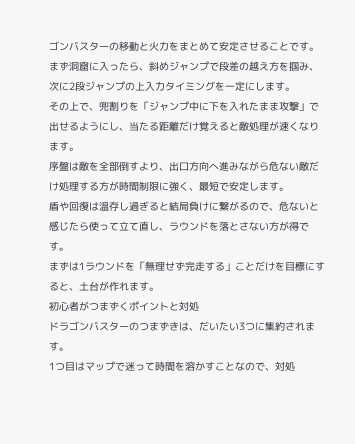ゴンバスターの移動と火力をまとめて安定させることです。
まず洞窟に入ったら、斜めジャンプで段差の越え方を掴み、次に2段ジャンプの上入力タイミングを一定にします。
その上で、兜割りを「ジャンプ中に下を入れたまま攻撃」で出せるようにし、当たる距離だけ覚えると敵処理が速くなります。
序盤は敵を全部倒すより、出口方向へ進みながら危ない敵だけ処理する方が時間制限に強く、最短で安定します。
盾や回復は温存し過ぎると結局負けに繋がるので、危ないと感じたら使って立て直し、ラウンドを落とさない方が得です。
まずは1ラウンドを「無理せず完走する」ことだけを目標にすると、土台が作れます。
初心者がつまずくポイントと対処
ドラゴンバスターのつまずきは、だいたい3つに集約されます。
1つ目はマップで迷って時間を溶かすことなので、対処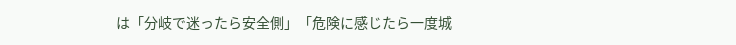は「分岐で迷ったら安全側」「危険に感じたら一度城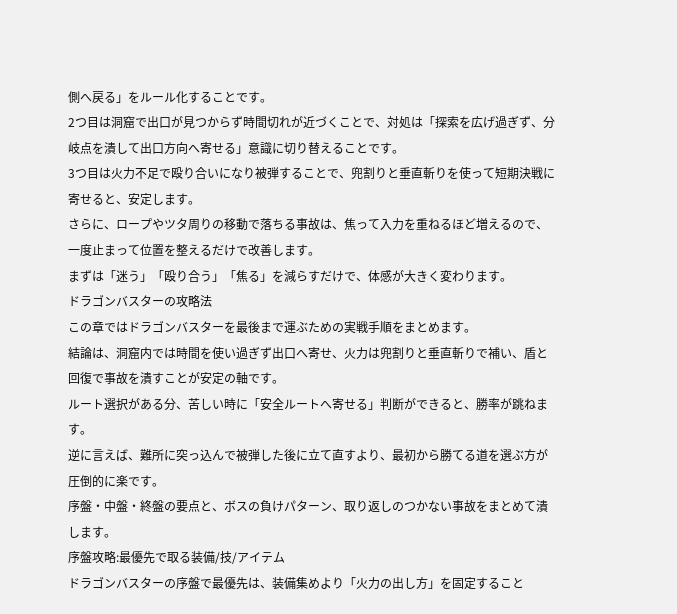側へ戻る」をルール化することです。
2つ目は洞窟で出口が見つからず時間切れが近づくことで、対処は「探索を広げ過ぎず、分岐点を潰して出口方向へ寄せる」意識に切り替えることです。
3つ目は火力不足で殴り合いになり被弾することで、兜割りと垂直斬りを使って短期決戦に寄せると、安定します。
さらに、ロープやツタ周りの移動で落ちる事故は、焦って入力を重ねるほど増えるので、一度止まって位置を整えるだけで改善します。
まずは「迷う」「殴り合う」「焦る」を減らすだけで、体感が大きく変わります。
ドラゴンバスターの攻略法
この章ではドラゴンバスターを最後まで運ぶための実戦手順をまとめます。
結論は、洞窟内では時間を使い過ぎず出口へ寄せ、火力は兜割りと垂直斬りで補い、盾と回復で事故を潰すことが安定の軸です。
ルート選択がある分、苦しい時に「安全ルートへ寄せる」判断ができると、勝率が跳ねます。
逆に言えば、難所に突っ込んで被弾した後に立て直すより、最初から勝てる道を選ぶ方が圧倒的に楽です。
序盤・中盤・終盤の要点と、ボスの負けパターン、取り返しのつかない事故をまとめて潰します。
序盤攻略:最優先で取る装備/技/アイテム
ドラゴンバスターの序盤で最優先は、装備集めより「火力の出し方」を固定すること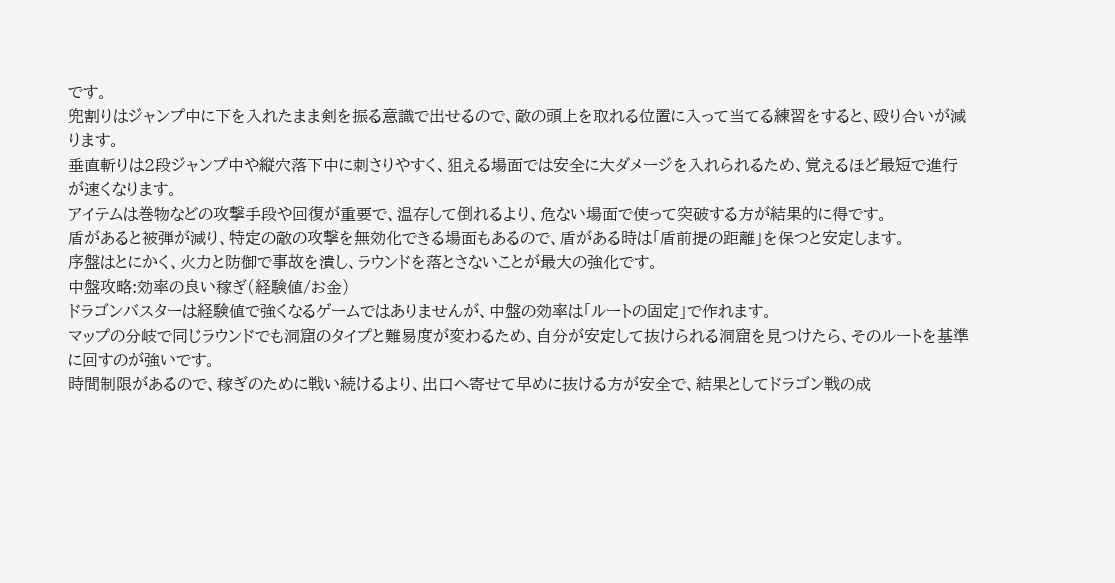です。
兜割りはジャンプ中に下を入れたまま剣を振る意識で出せるので、敵の頭上を取れる位置に入って当てる練習をすると、殴り合いが減ります。
垂直斬りは2段ジャンプ中や縦穴落下中に刺さりやすく、狙える場面では安全に大ダメージを入れられるため、覚えるほど最短で進行が速くなります。
アイテムは巻物などの攻撃手段や回復が重要で、温存して倒れるより、危ない場面で使って突破する方が結果的に得です。
盾があると被弾が減り、特定の敵の攻撃を無効化できる場面もあるので、盾がある時は「盾前提の距離」を保つと安定します。
序盤はとにかく、火力と防御で事故を潰し、ラウンドを落とさないことが最大の強化です。
中盤攻略:効率の良い稼ぎ(経験値/お金)
ドラゴンバスターは経験値で強くなるゲームではありませんが、中盤の効率は「ルートの固定」で作れます。
マップの分岐で同じラウンドでも洞窟のタイプと難易度が変わるため、自分が安定して抜けられる洞窟を見つけたら、そのルートを基準に回すのが強いです。
時間制限があるので、稼ぎのために戦い続けるより、出口へ寄せて早めに抜ける方が安全で、結果としてドラゴン戦の成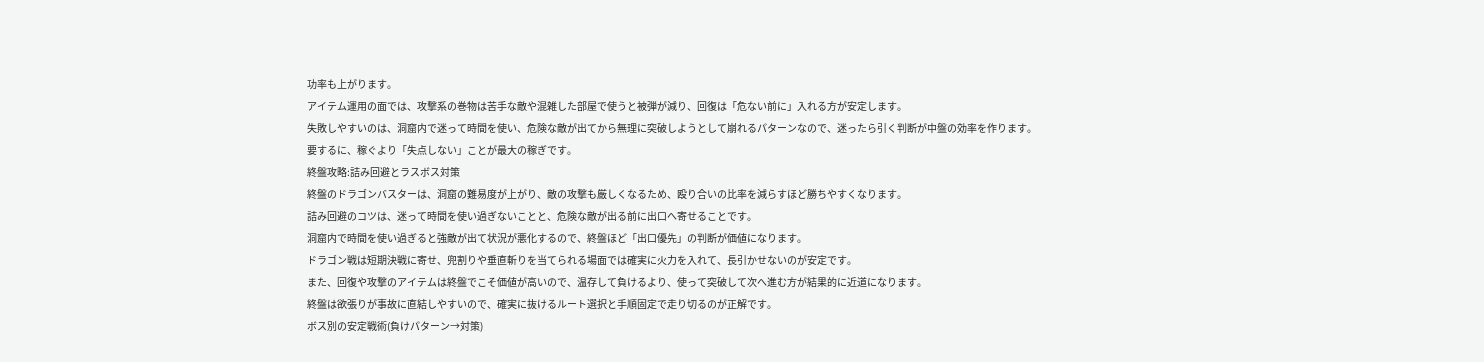功率も上がります。
アイテム運用の面では、攻撃系の巻物は苦手な敵や混雑した部屋で使うと被弾が減り、回復は「危ない前に」入れる方が安定します。
失敗しやすいのは、洞窟内で迷って時間を使い、危険な敵が出てから無理に突破しようとして崩れるパターンなので、迷ったら引く判断が中盤の効率を作ります。
要するに、稼ぐより「失点しない」ことが最大の稼ぎです。
終盤攻略:詰み回避とラスボス対策
終盤のドラゴンバスターは、洞窟の難易度が上がり、敵の攻撃も厳しくなるため、殴り合いの比率を減らすほど勝ちやすくなります。
詰み回避のコツは、迷って時間を使い過ぎないことと、危険な敵が出る前に出口へ寄せることです。
洞窟内で時間を使い過ぎると強敵が出て状況が悪化するので、終盤ほど「出口優先」の判断が価値になります。
ドラゴン戦は短期決戦に寄せ、兜割りや垂直斬りを当てられる場面では確実に火力を入れて、長引かせないのが安定です。
また、回復や攻撃のアイテムは終盤でこそ価値が高いので、温存して負けるより、使って突破して次へ進む方が結果的に近道になります。
終盤は欲張りが事故に直結しやすいので、確実に抜けるルート選択と手順固定で走り切るのが正解です。
ボス別の安定戦術(負けパターン→対策)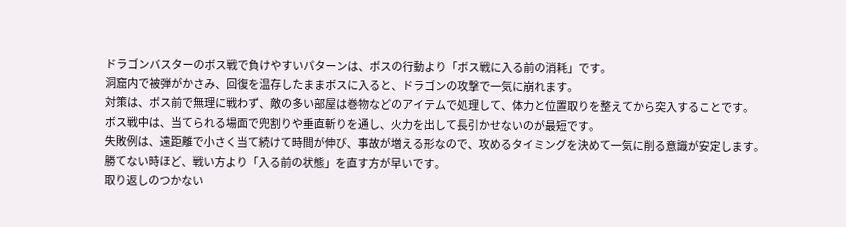ドラゴンバスターのボス戦で負けやすいパターンは、ボスの行動より「ボス戦に入る前の消耗」です。
洞窟内で被弾がかさみ、回復を温存したままボスに入ると、ドラゴンの攻撃で一気に崩れます。
対策は、ボス前で無理に戦わず、敵の多い部屋は巻物などのアイテムで処理して、体力と位置取りを整えてから突入することです。
ボス戦中は、当てられる場面で兜割りや垂直斬りを通し、火力を出して長引かせないのが最短です。
失敗例は、遠距離で小さく当て続けて時間が伸び、事故が増える形なので、攻めるタイミングを決めて一気に削る意識が安定します。
勝てない時ほど、戦い方より「入る前の状態」を直す方が早いです。
取り返しのつかない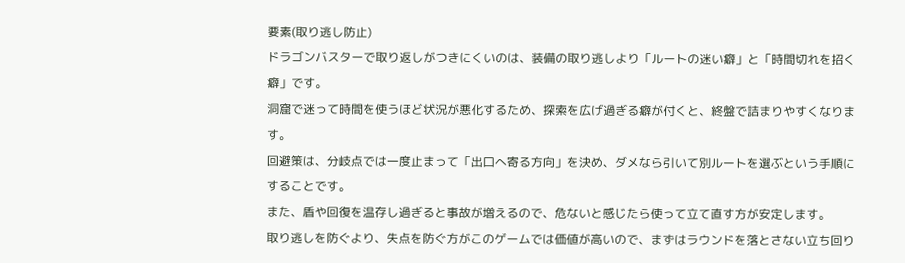要素(取り逃し防止)
ドラゴンバスターで取り返しがつきにくいのは、装備の取り逃しより「ルートの迷い癖」と「時間切れを招く癖」です。
洞窟で迷って時間を使うほど状況が悪化するため、探索を広げ過ぎる癖が付くと、終盤で詰まりやすくなります。
回避策は、分岐点では一度止まって「出口へ寄る方向」を決め、ダメなら引いて別ルートを選ぶという手順にすることです。
また、盾や回復を温存し過ぎると事故が増えるので、危ないと感じたら使って立て直す方が安定します。
取り逃しを防ぐより、失点を防ぐ方がこのゲームでは価値が高いので、まずはラウンドを落とさない立ち回り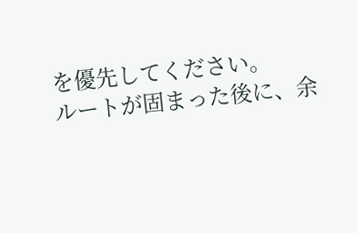を優先してください。
ルートが固まった後に、余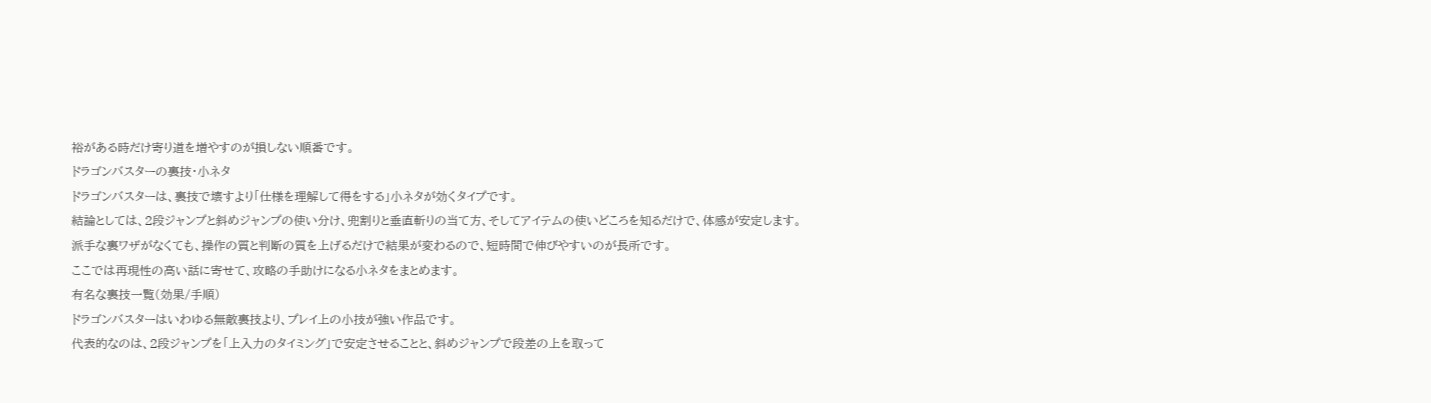裕がある時だけ寄り道を増やすのが損しない順番です。
ドラゴンバスターの裏技・小ネタ
ドラゴンバスターは、裏技で壊すより「仕様を理解して得をする」小ネタが効くタイプです。
結論としては、2段ジャンプと斜めジャンプの使い分け、兜割りと垂直斬りの当て方、そしてアイテムの使いどころを知るだけで、体感が安定します。
派手な裏ワザがなくても、操作の質と判断の質を上げるだけで結果が変わるので、短時間で伸びやすいのが長所です。
ここでは再現性の高い話に寄せて、攻略の手助けになる小ネタをまとめます。
有名な裏技一覧(効果/手順)
ドラゴンバスターはいわゆる無敵裏技より、プレイ上の小技が強い作品です。
代表的なのは、2段ジャンプを「上入力のタイミング」で安定させることと、斜めジャンプで段差の上を取って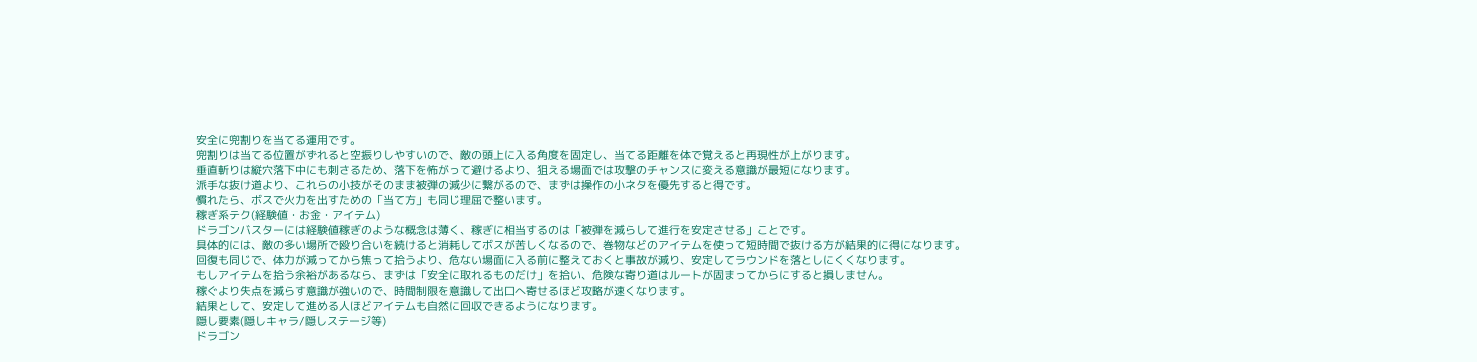安全に兜割りを当てる運用です。
兜割りは当てる位置がずれると空振りしやすいので、敵の頭上に入る角度を固定し、当てる距離を体で覚えると再現性が上がります。
垂直斬りは縦穴落下中にも刺さるため、落下を怖がって避けるより、狙える場面では攻撃のチャンスに変える意識が最短になります。
派手な抜け道より、これらの小技がそのまま被弾の減少に繋がるので、まずは操作の小ネタを優先すると得です。
慣れたら、ボスで火力を出すための「当て方」も同じ理屈で整います。
稼ぎ系テク(経験値・お金・アイテム)
ドラゴンバスターには経験値稼ぎのような概念は薄く、稼ぎに相当するのは「被弾を減らして進行を安定させる」ことです。
具体的には、敵の多い場所で殴り合いを続けると消耗してボスが苦しくなるので、巻物などのアイテムを使って短時間で抜ける方が結果的に得になります。
回復も同じで、体力が減ってから焦って拾うより、危ない場面に入る前に整えておくと事故が減り、安定してラウンドを落としにくくなります。
もしアイテムを拾う余裕があるなら、まずは「安全に取れるものだけ」を拾い、危険な寄り道はルートが固まってからにすると損しません。
稼ぐより失点を減らす意識が強いので、時間制限を意識して出口へ寄せるほど攻略が速くなります。
結果として、安定して進める人ほどアイテムも自然に回収できるようになります。
隠し要素(隠しキャラ/隠しステージ等)
ドラゴン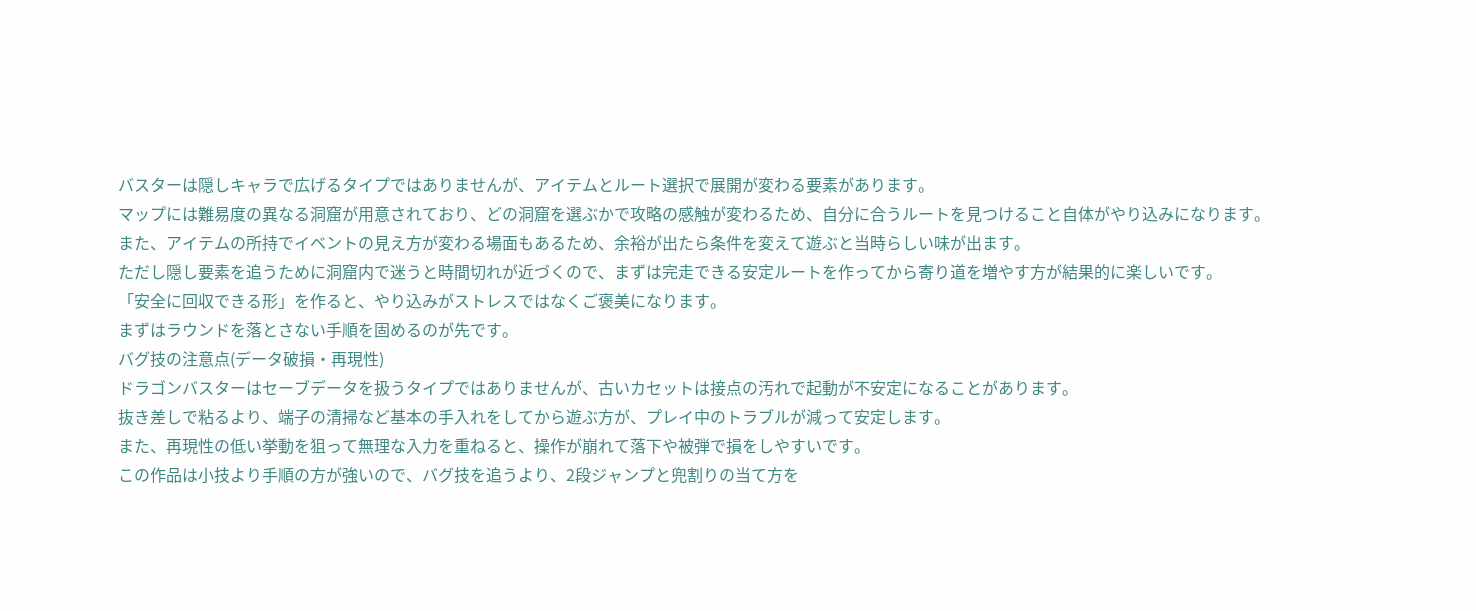バスターは隠しキャラで広げるタイプではありませんが、アイテムとルート選択で展開が変わる要素があります。
マップには難易度の異なる洞窟が用意されており、どの洞窟を選ぶかで攻略の感触が変わるため、自分に合うルートを見つけること自体がやり込みになります。
また、アイテムの所持でイベントの見え方が変わる場面もあるため、余裕が出たら条件を変えて遊ぶと当時らしい味が出ます。
ただし隠し要素を追うために洞窟内で迷うと時間切れが近づくので、まずは完走できる安定ルートを作ってから寄り道を増やす方が結果的に楽しいです。
「安全に回収できる形」を作ると、やり込みがストレスではなくご褒美になります。
まずはラウンドを落とさない手順を固めるのが先です。
バグ技の注意点(データ破損・再現性)
ドラゴンバスターはセーブデータを扱うタイプではありませんが、古いカセットは接点の汚れで起動が不安定になることがあります。
抜き差しで粘るより、端子の清掃など基本の手入れをしてから遊ぶ方が、プレイ中のトラブルが減って安定します。
また、再現性の低い挙動を狙って無理な入力を重ねると、操作が崩れて落下や被弾で損をしやすいです。
この作品は小技より手順の方が強いので、バグ技を追うより、2段ジャンプと兜割りの当て方を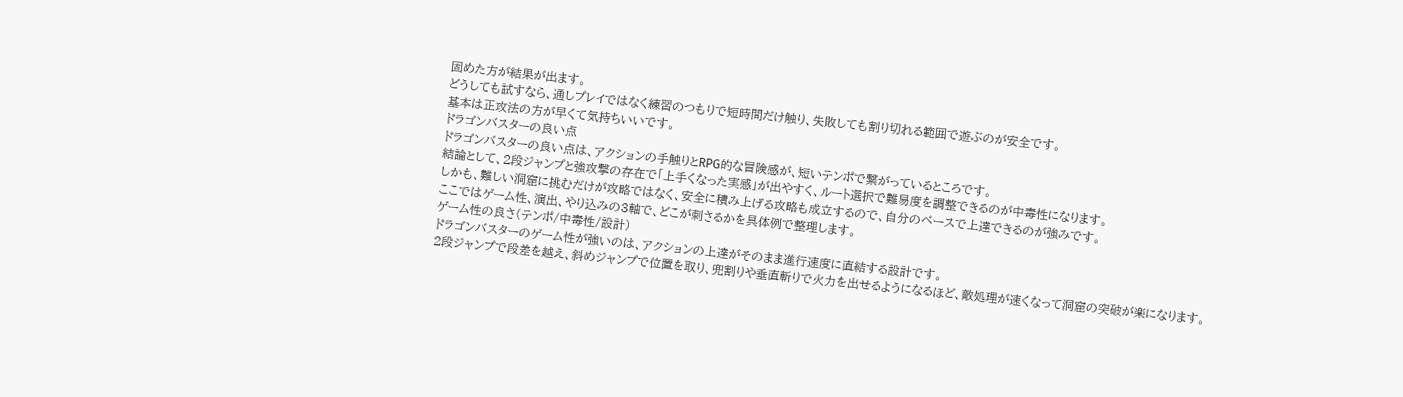固めた方が結果が出ます。
どうしても試すなら、通しプレイではなく練習のつもりで短時間だけ触り、失敗しても割り切れる範囲で遊ぶのが安全です。
基本は正攻法の方が早くて気持ちいいです。
ドラゴンバスターの良い点
ドラゴンバスターの良い点は、アクションの手触りとRPG的な冒険感が、短いテンポで繋がっているところです。
結論として、2段ジャンプと強攻撃の存在で「上手くなった実感」が出やすく、ルート選択で難易度を調整できるのが中毒性になります。
しかも、難しい洞窟に挑むだけが攻略ではなく、安全に積み上げる攻略も成立するので、自分のペースで上達できるのが強みです。
ここではゲーム性、演出、やり込みの3軸で、どこが刺さるかを具体例で整理します。
ゲーム性の良さ(テンポ/中毒性/設計)
ドラゴンバスターのゲーム性が強いのは、アクションの上達がそのまま進行速度に直結する設計です。
2段ジャンプで段差を越え、斜めジャンプで位置を取り、兜割りや垂直斬りで火力を出せるようになるほど、敵処理が速くなって洞窟の突破が楽になります。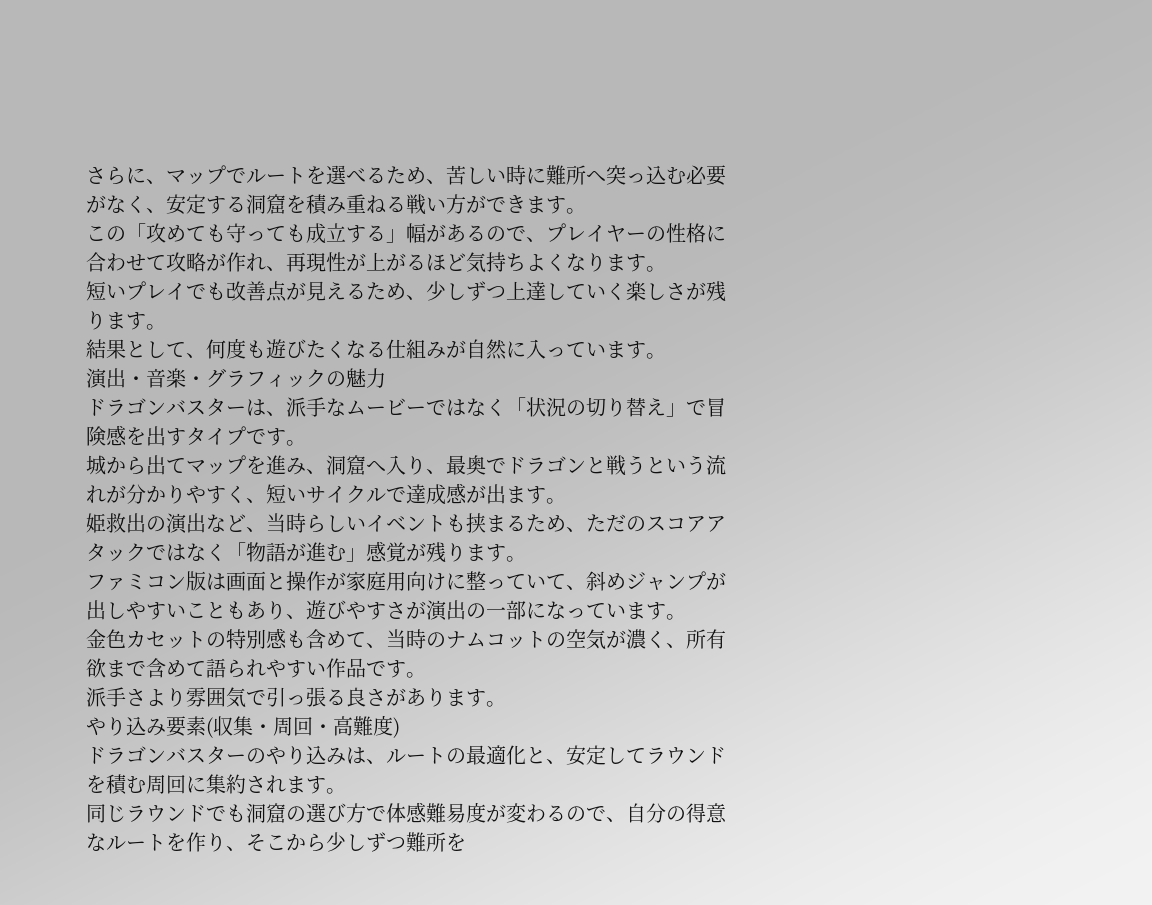さらに、マップでルートを選べるため、苦しい時に難所へ突っ込む必要がなく、安定する洞窟を積み重ねる戦い方ができます。
この「攻めても守っても成立する」幅があるので、プレイヤーの性格に合わせて攻略が作れ、再現性が上がるほど気持ちよくなります。
短いプレイでも改善点が見えるため、少しずつ上達していく楽しさが残ります。
結果として、何度も遊びたくなる仕組みが自然に入っています。
演出・音楽・グラフィックの魅力
ドラゴンバスターは、派手なムービーではなく「状況の切り替え」で冒険感を出すタイプです。
城から出てマップを進み、洞窟へ入り、最奥でドラゴンと戦うという流れが分かりやすく、短いサイクルで達成感が出ます。
姫救出の演出など、当時らしいイベントも挟まるため、ただのスコアアタックではなく「物語が進む」感覚が残ります。
ファミコン版は画面と操作が家庭用向けに整っていて、斜めジャンプが出しやすいこともあり、遊びやすさが演出の一部になっています。
金色カセットの特別感も含めて、当時のナムコットの空気が濃く、所有欲まで含めて語られやすい作品です。
派手さより雰囲気で引っ張る良さがあります。
やり込み要素(収集・周回・高難度)
ドラゴンバスターのやり込みは、ルートの最適化と、安定してラウンドを積む周回に集約されます。
同じラウンドでも洞窟の選び方で体感難易度が変わるので、自分の得意なルートを作り、そこから少しずつ難所を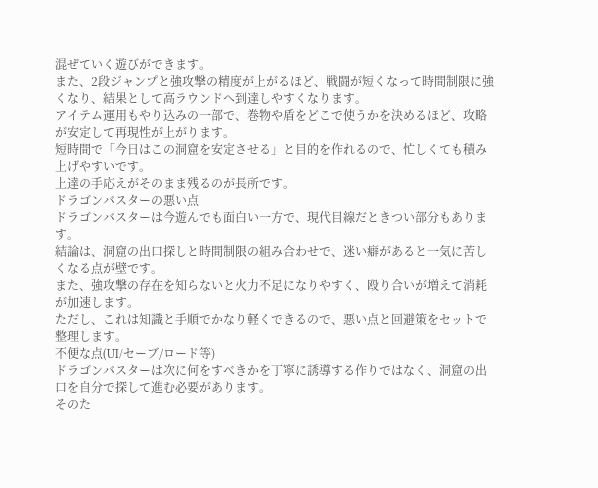混ぜていく遊びができます。
また、2段ジャンプと強攻撃の精度が上がるほど、戦闘が短くなって時間制限に強くなり、結果として高ラウンドへ到達しやすくなります。
アイテム運用もやり込みの一部で、巻物や盾をどこで使うかを決めるほど、攻略が安定して再現性が上がります。
短時間で「今日はこの洞窟を安定させる」と目的を作れるので、忙しくても積み上げやすいです。
上達の手応えがそのまま残るのが長所です。
ドラゴンバスターの悪い点
ドラゴンバスターは今遊んでも面白い一方で、現代目線だときつい部分もあります。
結論は、洞窟の出口探しと時間制限の組み合わせで、迷い癖があると一気に苦しくなる点が壁です。
また、強攻撃の存在を知らないと火力不足になりやすく、殴り合いが増えて消耗が加速します。
ただし、これは知識と手順でかなり軽くできるので、悪い点と回避策をセットで整理します。
不便な点(UI/セーブ/ロード等)
ドラゴンバスターは次に何をすべきかを丁寧に誘導する作りではなく、洞窟の出口を自分で探して進む必要があります。
そのた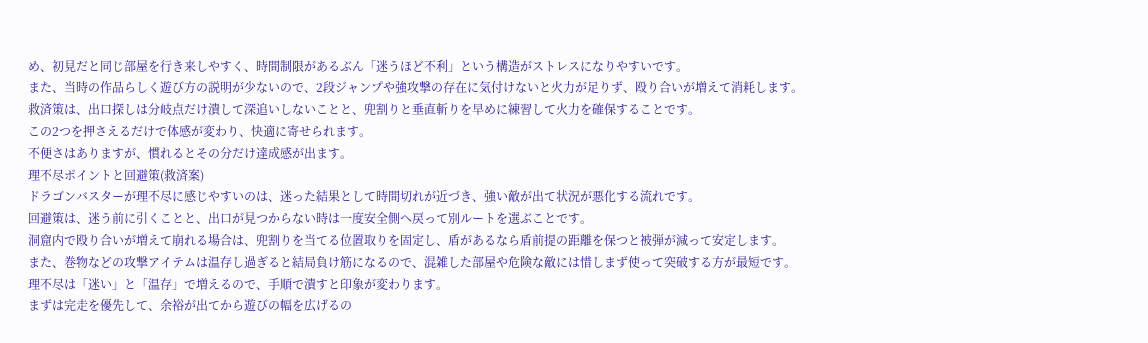め、初見だと同じ部屋を行き来しやすく、時間制限があるぶん「迷うほど不利」という構造がストレスになりやすいです。
また、当時の作品らしく遊び方の説明が少ないので、2段ジャンプや強攻撃の存在に気付けないと火力が足りず、殴り合いが増えて消耗します。
救済策は、出口探しは分岐点だけ潰して深追いしないことと、兜割りと垂直斬りを早めに練習して火力を確保することです。
この2つを押さえるだけで体感が変わり、快適に寄せられます。
不便さはありますが、慣れるとその分だけ達成感が出ます。
理不尽ポイントと回避策(救済案)
ドラゴンバスターが理不尽に感じやすいのは、迷った結果として時間切れが近づき、強い敵が出て状況が悪化する流れです。
回避策は、迷う前に引くことと、出口が見つからない時は一度安全側へ戻って別ルートを選ぶことです。
洞窟内で殴り合いが増えて崩れる場合は、兜割りを当てる位置取りを固定し、盾があるなら盾前提の距離を保つと被弾が減って安定します。
また、巻物などの攻撃アイテムは温存し過ぎると結局負け筋になるので、混雑した部屋や危険な敵には惜しまず使って突破する方が最短です。
理不尽は「迷い」と「温存」で増えるので、手順で潰すと印象が変わります。
まずは完走を優先して、余裕が出てから遊びの幅を広げるの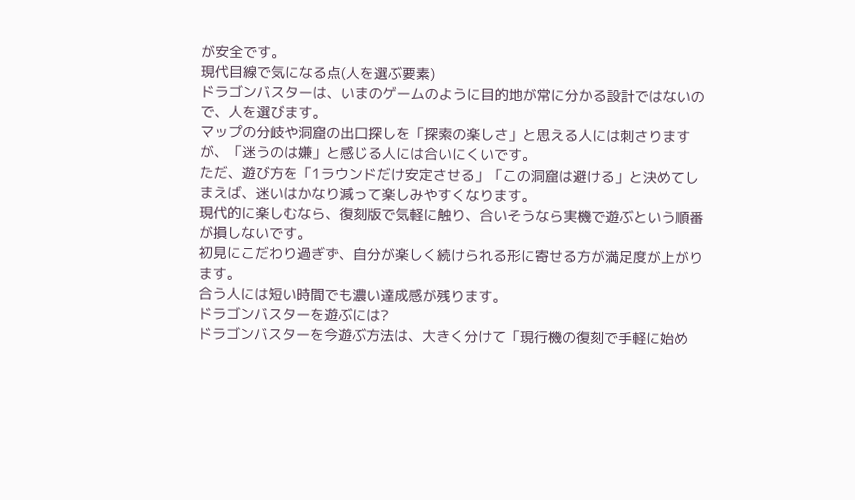が安全です。
現代目線で気になる点(人を選ぶ要素)
ドラゴンバスターは、いまのゲームのように目的地が常に分かる設計ではないので、人を選びます。
マップの分岐や洞窟の出口探しを「探索の楽しさ」と思える人には刺さりますが、「迷うのは嫌」と感じる人には合いにくいです。
ただ、遊び方を「1ラウンドだけ安定させる」「この洞窟は避ける」と決めてしまえば、迷いはかなり減って楽しみやすくなります。
現代的に楽しむなら、復刻版で気軽に触り、合いそうなら実機で遊ぶという順番が損しないです。
初見にこだわり過ぎず、自分が楽しく続けられる形に寄せる方が満足度が上がります。
合う人には短い時間でも濃い達成感が残ります。
ドラゴンバスターを遊ぶには?
ドラゴンバスターを今遊ぶ方法は、大きく分けて「現行機の復刻で手軽に始め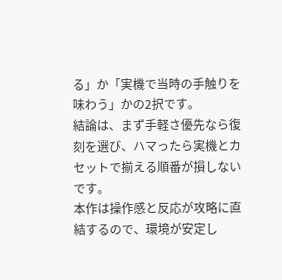る」か「実機で当時の手触りを味わう」かの2択です。
結論は、まず手軽さ優先なら復刻を選び、ハマったら実機とカセットで揃える順番が損しないです。
本作は操作感と反応が攻略に直結するので、環境が安定し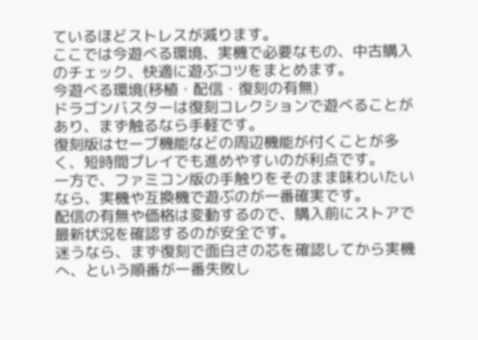ているほどストレスが減ります。
ここでは今遊べる環境、実機で必要なもの、中古購入のチェック、快適に遊ぶコツをまとめます。
今遊べる環境(移植・配信・復刻の有無)
ドラゴンバスターは復刻コレクションで遊べることがあり、まず触るなら手軽です。
復刻版はセーブ機能などの周辺機能が付くことが多く、短時間プレイでも進めやすいのが利点です。
一方で、ファミコン版の手触りをそのまま味わいたいなら、実機や互換機で遊ぶのが一番確実です。
配信の有無や価格は変動するので、購入前にストアで最新状況を確認するのが安全です。
迷うなら、まず復刻で面白さの芯を確認してから実機へ、という順番が一番失敗し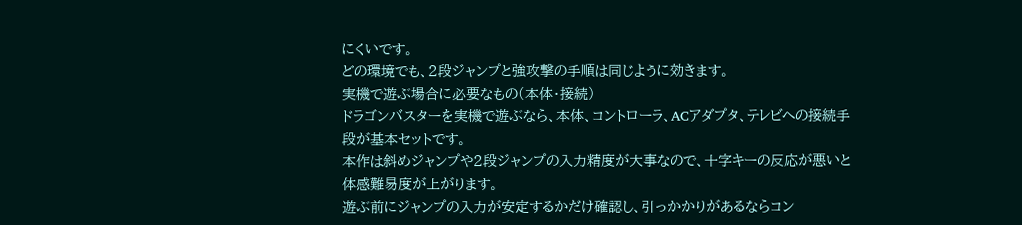にくいです。
どの環境でも、2段ジャンプと強攻撃の手順は同じように効きます。
実機で遊ぶ場合に必要なもの(本体・接続)
ドラゴンバスターを実機で遊ぶなら、本体、コントローラ、ACアダプタ、テレビへの接続手段が基本セットです。
本作は斜めジャンプや2段ジャンプの入力精度が大事なので、十字キーの反応が悪いと体感難易度が上がります。
遊ぶ前にジャンプの入力が安定するかだけ確認し、引っかかりがあるならコン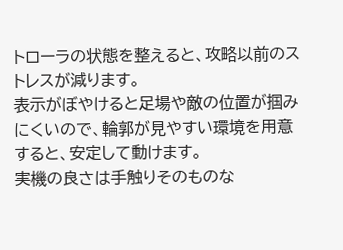トローラの状態を整えると、攻略以前のストレスが減ります。
表示がぼやけると足場や敵の位置が掴みにくいので、輪郭が見やすい環境を用意すると、安定して動けます。
実機の良さは手触りそのものな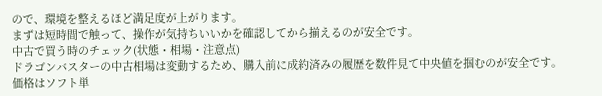ので、環境を整えるほど満足度が上がります。
まずは短時間で触って、操作が気持ちいいかを確認してから揃えるのが安全です。
中古で買う時のチェック(状態・相場・注意点)
ドラゴンバスターの中古相場は変動するため、購入前に成約済みの履歴を数件見て中央値を掴むのが安全です。
価格はソフト単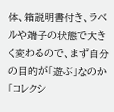体、箱説明書付き、ラベルや端子の状態で大きく変わるので、まず自分の目的が「遊ぶ」なのか「コレクシ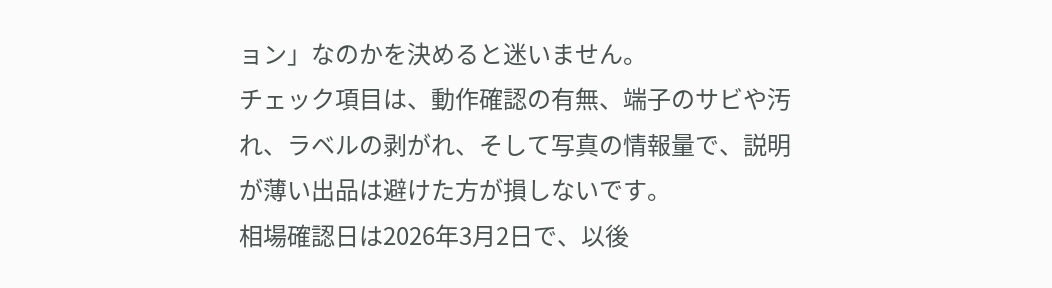ョン」なのかを決めると迷いません。
チェック項目は、動作確認の有無、端子のサビや汚れ、ラベルの剥がれ、そして写真の情報量で、説明が薄い出品は避けた方が損しないです。
相場確認日は2026年3月2日で、以後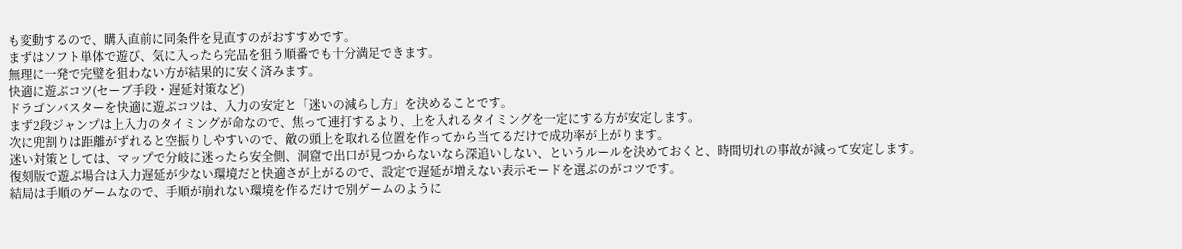も変動するので、購入直前に同条件を見直すのがおすすめです。
まずはソフト単体で遊び、気に入ったら完品を狙う順番でも十分満足できます。
無理に一発で完璧を狙わない方が結果的に安く済みます。
快適に遊ぶコツ(セーブ手段・遅延対策など)
ドラゴンバスターを快適に遊ぶコツは、入力の安定と「迷いの減らし方」を決めることです。
まず2段ジャンプは上入力のタイミングが命なので、焦って連打するより、上を入れるタイミングを一定にする方が安定します。
次に兜割りは距離がずれると空振りしやすいので、敵の頭上を取れる位置を作ってから当てるだけで成功率が上がります。
迷い対策としては、マップで分岐に迷ったら安全側、洞窟で出口が見つからないなら深追いしない、というルールを決めておくと、時間切れの事故が減って安定します。
復刻版で遊ぶ場合は入力遅延が少ない環境だと快適さが上がるので、設定で遅延が増えない表示モードを選ぶのがコツです。
結局は手順のゲームなので、手順が崩れない環境を作るだけで別ゲームのように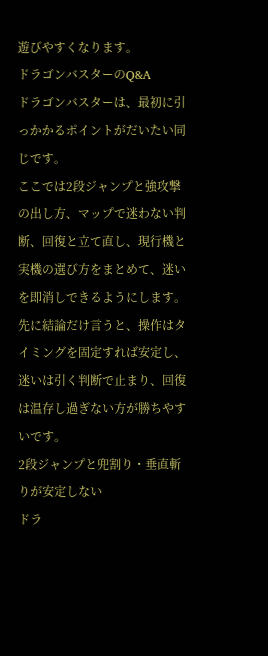遊びやすくなります。
ドラゴンバスターのQ&A
ドラゴンバスターは、最初に引っかかるポイントがだいたい同じです。
ここでは2段ジャンプと強攻撃の出し方、マップで迷わない判断、回復と立て直し、現行機と実機の選び方をまとめて、迷いを即消しできるようにします。
先に結論だけ言うと、操作はタイミングを固定すれば安定し、迷いは引く判断で止まり、回復は温存し過ぎない方が勝ちやすいです。
2段ジャンプと兜割り・垂直斬りが安定しない
ドラ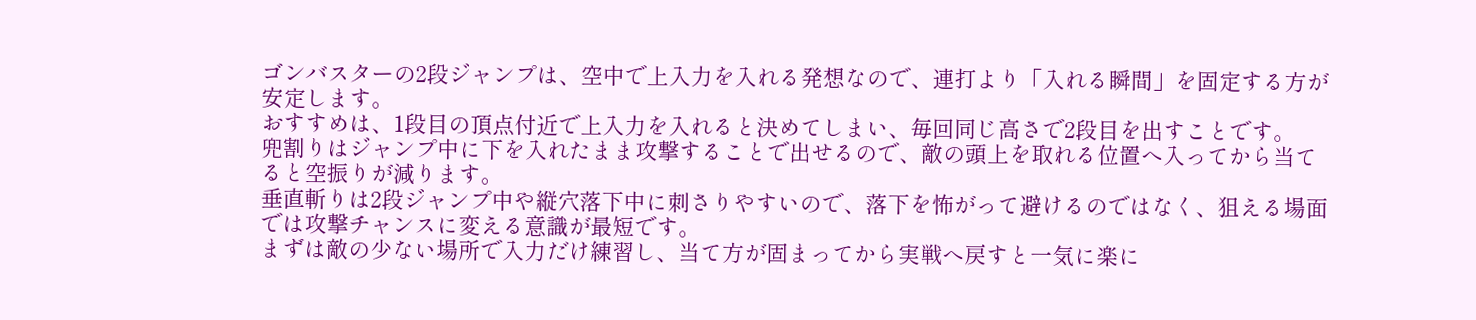ゴンバスターの2段ジャンプは、空中で上入力を入れる発想なので、連打より「入れる瞬間」を固定する方が安定します。
おすすめは、1段目の頂点付近で上入力を入れると決めてしまい、毎回同じ高さで2段目を出すことです。
兜割りはジャンプ中に下を入れたまま攻撃することで出せるので、敵の頭上を取れる位置へ入ってから当てると空振りが減ります。
垂直斬りは2段ジャンプ中や縦穴落下中に刺さりやすいので、落下を怖がって避けるのではなく、狙える場面では攻撃チャンスに変える意識が最短です。
まずは敵の少ない場所で入力だけ練習し、当て方が固まってから実戦へ戻すと一気に楽に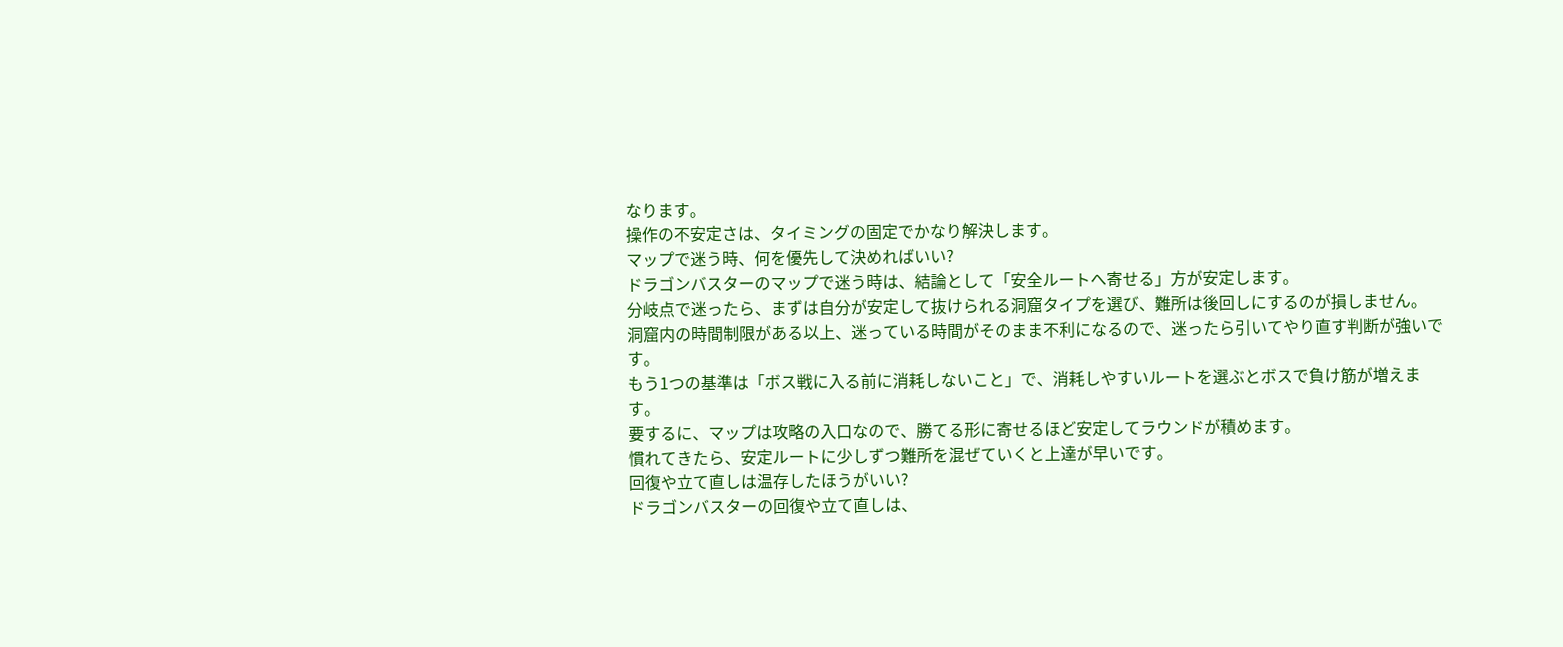なります。
操作の不安定さは、タイミングの固定でかなり解決します。
マップで迷う時、何を優先して決めればいい?
ドラゴンバスターのマップで迷う時は、結論として「安全ルートへ寄せる」方が安定します。
分岐点で迷ったら、まずは自分が安定して抜けられる洞窟タイプを選び、難所は後回しにするのが損しません。
洞窟内の時間制限がある以上、迷っている時間がそのまま不利になるので、迷ったら引いてやり直す判断が強いです。
もう1つの基準は「ボス戦に入る前に消耗しないこと」で、消耗しやすいルートを選ぶとボスで負け筋が増えます。
要するに、マップは攻略の入口なので、勝てる形に寄せるほど安定してラウンドが積めます。
慣れてきたら、安定ルートに少しずつ難所を混ぜていくと上達が早いです。
回復や立て直しは温存したほうがいい?
ドラゴンバスターの回復や立て直しは、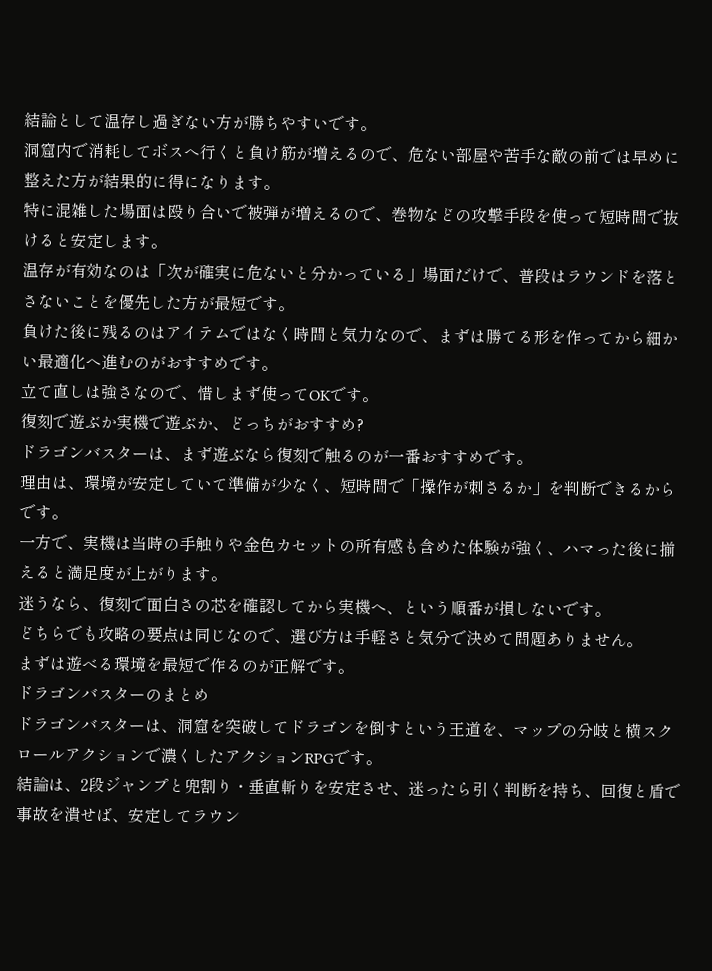結論として温存し過ぎない方が勝ちやすいです。
洞窟内で消耗してボスへ行くと負け筋が増えるので、危ない部屋や苦手な敵の前では早めに整えた方が結果的に得になります。
特に混雑した場面は殴り合いで被弾が増えるので、巻物などの攻撃手段を使って短時間で抜けると安定します。
温存が有効なのは「次が確実に危ないと分かっている」場面だけで、普段はラウンドを落とさないことを優先した方が最短です。
負けた後に残るのはアイテムではなく時間と気力なので、まずは勝てる形を作ってから細かい最適化へ進むのがおすすめです。
立て直しは強さなので、惜しまず使ってOKです。
復刻で遊ぶか実機で遊ぶか、どっちがおすすめ?
ドラゴンバスターは、まず遊ぶなら復刻で触るのが一番おすすめです。
理由は、環境が安定していて準備が少なく、短時間で「操作が刺さるか」を判断できるからです。
一方で、実機は当時の手触りや金色カセットの所有感も含めた体験が強く、ハマった後に揃えると満足度が上がります。
迷うなら、復刻で面白さの芯を確認してから実機へ、という順番が損しないです。
どちらでも攻略の要点は同じなので、選び方は手軽さと気分で決めて問題ありません。
まずは遊べる環境を最短で作るのが正解です。
ドラゴンバスターのまとめ
ドラゴンバスターは、洞窟を突破してドラゴンを倒すという王道を、マップの分岐と横スクロールアクションで濃くしたアクションRPGです。
結論は、2段ジャンプと兜割り・垂直斬りを安定させ、迷ったら引く判断を持ち、回復と盾で事故を潰せば、安定してラウン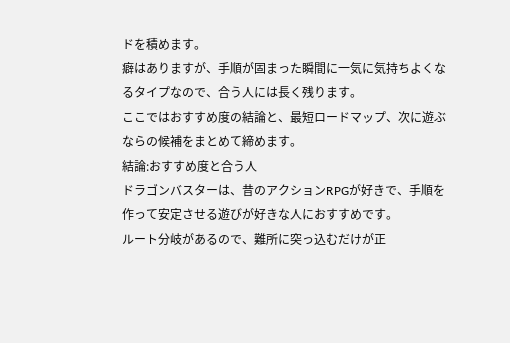ドを積めます。
癖はありますが、手順が固まった瞬間に一気に気持ちよくなるタイプなので、合う人には長く残ります。
ここではおすすめ度の結論と、最短ロードマップ、次に遊ぶならの候補をまとめて締めます。
結論:おすすめ度と合う人
ドラゴンバスターは、昔のアクションRPGが好きで、手順を作って安定させる遊びが好きな人におすすめです。
ルート分岐があるので、難所に突っ込むだけが正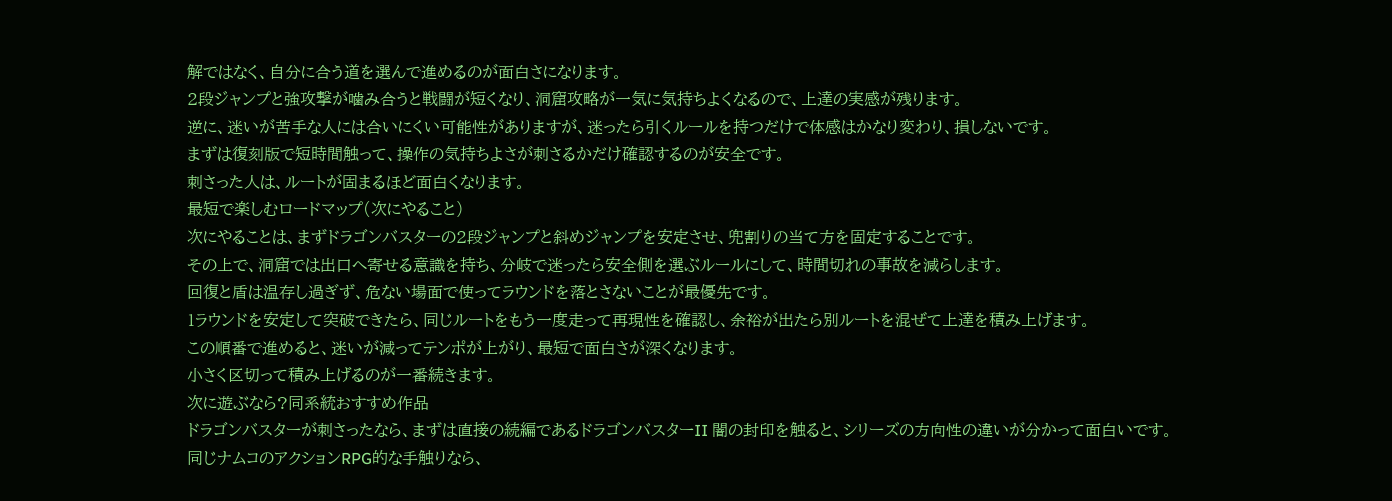解ではなく、自分に合う道を選んで進めるのが面白さになります。
2段ジャンプと強攻撃が噛み合うと戦闘が短くなり、洞窟攻略が一気に気持ちよくなるので、上達の実感が残ります。
逆に、迷いが苦手な人には合いにくい可能性がありますが、迷ったら引くルールを持つだけで体感はかなり変わり、損しないです。
まずは復刻版で短時間触って、操作の気持ちよさが刺さるかだけ確認するのが安全です。
刺さった人は、ルートが固まるほど面白くなります。
最短で楽しむロードマップ(次にやること)
次にやることは、まずドラゴンバスターの2段ジャンプと斜めジャンプを安定させ、兜割りの当て方を固定することです。
その上で、洞窟では出口へ寄せる意識を持ち、分岐で迷ったら安全側を選ぶルールにして、時間切れの事故を減らします。
回復と盾は温存し過ぎず、危ない場面で使ってラウンドを落とさないことが最優先です。
1ラウンドを安定して突破できたら、同じルートをもう一度走って再現性を確認し、余裕が出たら別ルートを混ぜて上達を積み上げます。
この順番で進めると、迷いが減ってテンポが上がり、最短で面白さが深くなります。
小さく区切って積み上げるのが一番続きます。
次に遊ぶなら?同系統おすすめ作品
ドラゴンバスターが刺さったなら、まずは直接の続編であるドラゴンバスターII 闇の封印を触ると、シリーズの方向性の違いが分かって面白いです。
同じナムコのアクションRPG的な手触りなら、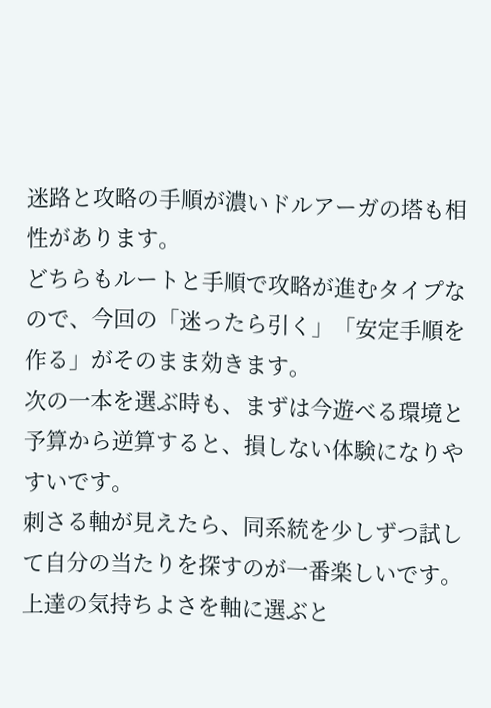迷路と攻略の手順が濃いドルアーガの塔も相性があります。
どちらもルートと手順で攻略が進むタイプなので、今回の「迷ったら引く」「安定手順を作る」がそのまま効きます。
次の一本を選ぶ時も、まずは今遊べる環境と予算から逆算すると、損しない体験になりやすいです。
刺さる軸が見えたら、同系統を少しずつ試して自分の当たりを探すのが一番楽しいです。
上達の気持ちよさを軸に選ぶと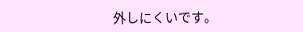外しにくいです。